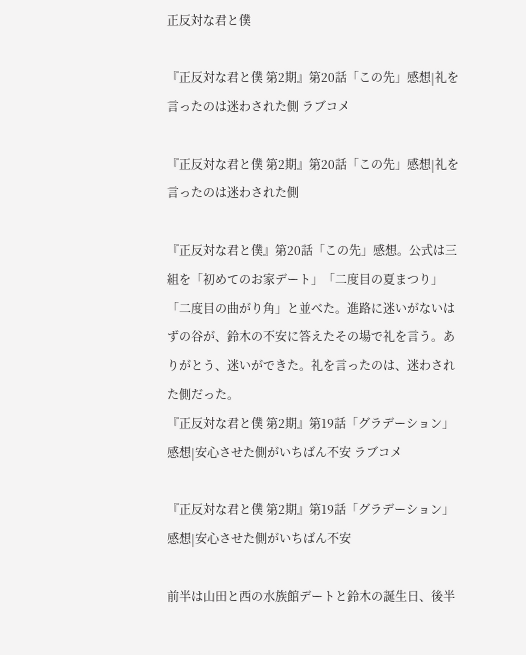正反対な君と僕

『正反対な君と僕 第2期』第20話「この先」感想|礼を言ったのは迷わされた側 ラブコメ

『正反対な君と僕 第2期』第20話「この先」感想|礼を言ったのは迷わされた側

『正反対な君と僕』第20話「この先」感想。公式は三組を「初めてのお家デート」「二度目の夏まつり」「二度目の曲がり角」と並べた。進路に迷いがないはずの谷が、鈴木の不安に答えたその場で礼を言う。ありがとう、迷いができた。礼を言ったのは、迷わされた側だった。
『正反対な君と僕 第2期』第19話「グラデーション」感想|安心させた側がいちばん不安 ラブコメ

『正反対な君と僕 第2期』第19話「グラデーション」感想|安心させた側がいちばん不安

前半は山田と西の水族館デートと鈴木の誕生日、後半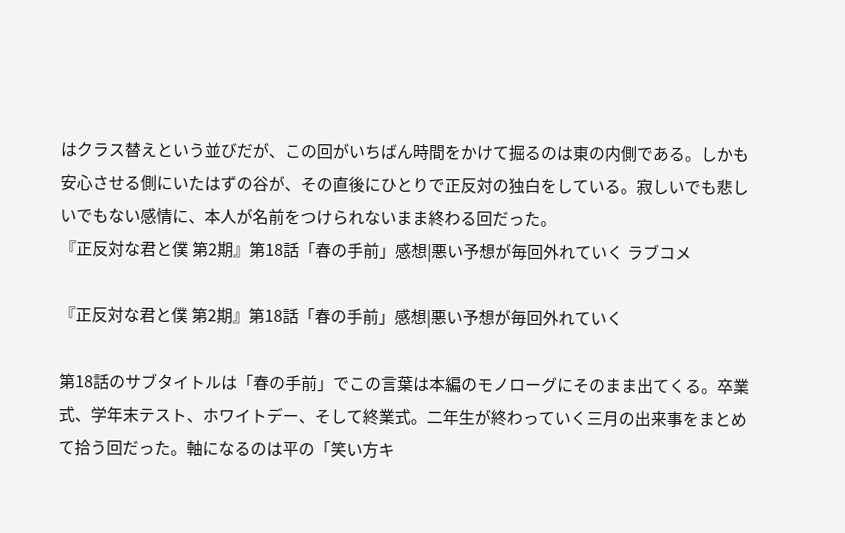はクラス替えという並びだが、この回がいちばん時間をかけて掘るのは東の内側である。しかも安心させる側にいたはずの谷が、その直後にひとりで正反対の独白をしている。寂しいでも悲しいでもない感情に、本人が名前をつけられないまま終わる回だった。
『正反対な君と僕 第2期』第18話「春の手前」感想|悪い予想が毎回外れていく ラブコメ

『正反対な君と僕 第2期』第18話「春の手前」感想|悪い予想が毎回外れていく

第18話のサブタイトルは「春の手前」でこの言葉は本編のモノローグにそのまま出てくる。卒業式、学年末テスト、ホワイトデー、そして終業式。二年生が終わっていく三月の出来事をまとめて拾う回だった。軸になるのは平の「笑い方キ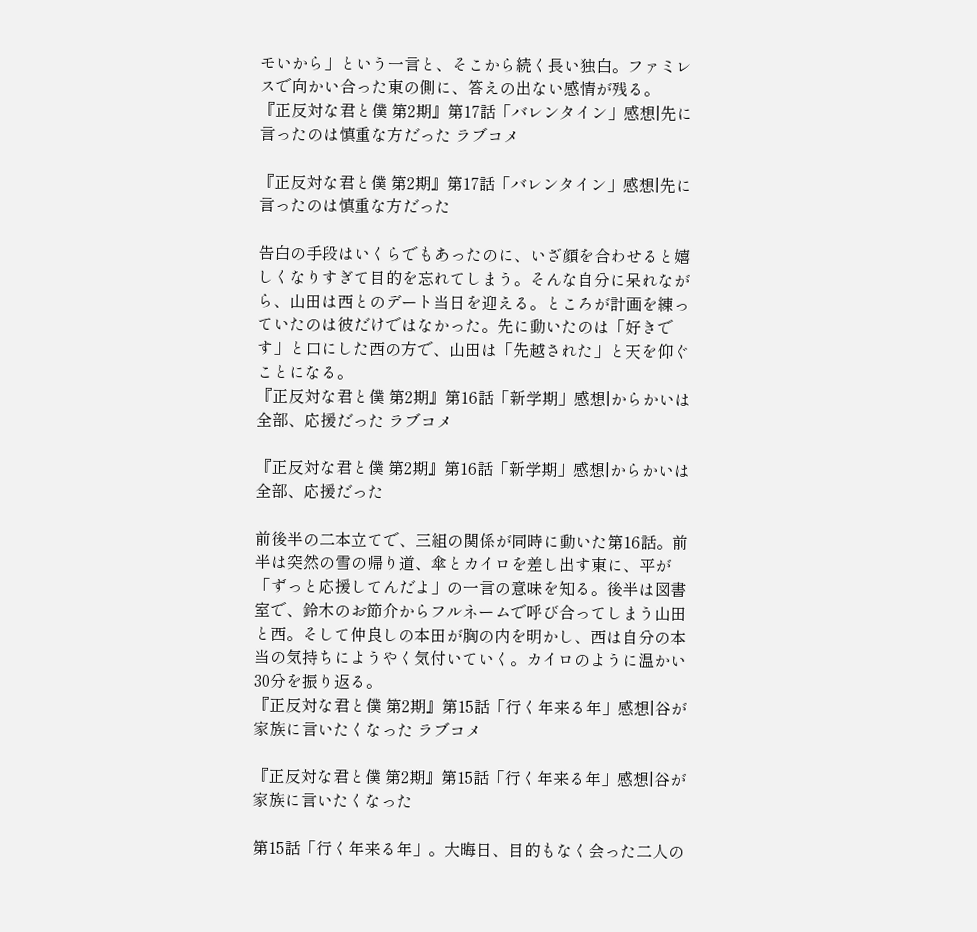モいから」という一言と、そこから続く長い独白。ファミレスで向かい合った東の側に、答えの出ない感情が残る。
『正反対な君と僕 第2期』第17話「バレンタイン」感想|先に言ったのは慎重な方だった ラブコメ

『正反対な君と僕 第2期』第17話「バレンタイン」感想|先に言ったのは慎重な方だった

告白の手段はいくらでもあったのに、いざ顔を合わせると嬉しくなりすぎて目的を忘れてしまう。そんな自分に呆れながら、山田は西とのデート当日を迎える。ところが計画を練っていたのは彼だけではなかった。先に動いたのは「好きです」と口にした西の方で、山田は「先越された」と天を仰ぐことになる。
『正反対な君と僕 第2期』第16話「新学期」感想|からかいは全部、応援だった ラブコメ

『正反対な君と僕 第2期』第16話「新学期」感想|からかいは全部、応援だった

前後半の二本立てで、三組の関係が同時に動いた第16話。前半は突然の雪の帰り道、傘とカイロを差し出す東に、平が「ずっと応援してんだよ」の一言の意味を知る。後半は図書室で、鈴木のお節介からフルネームで呼び合ってしまう山田と西。そして仲良しの本田が胸の内を明かし、西は自分の本当の気持ちにようやく気付いていく。カイロのように温かい30分を振り返る。
『正反対な君と僕 第2期』第15話「行く年来る年」感想|谷が家族に言いたくなった ラブコメ

『正反対な君と僕 第2期』第15話「行く年来る年」感想|谷が家族に言いたくなった

第15話「行く年来る年」。大晦日、目的もなく会った二人の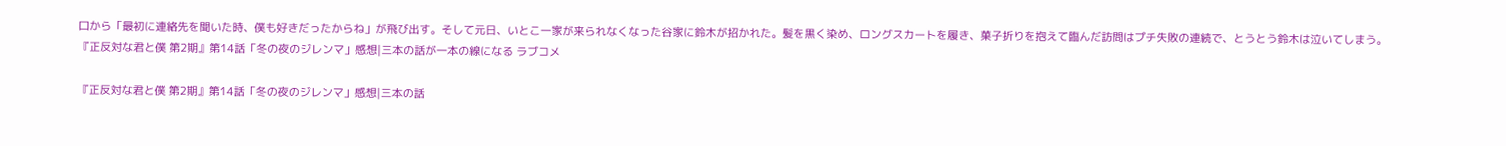口から「最初に連絡先を聞いた時、僕も好きだったからね」が飛び出す。そして元日、いとこ一家が来られなくなった谷家に鈴木が招かれた。髪を黒く染め、ロングスカートを履き、菓子折りを抱えて臨んだ訪問はプチ失敗の連続で、とうとう鈴木は泣いてしまう。
『正反対な君と僕 第2期』第14話「冬の夜のジレンマ」感想|三本の話が一本の線になる ラブコメ

『正反対な君と僕 第2期』第14話「冬の夜のジレンマ」感想|三本の話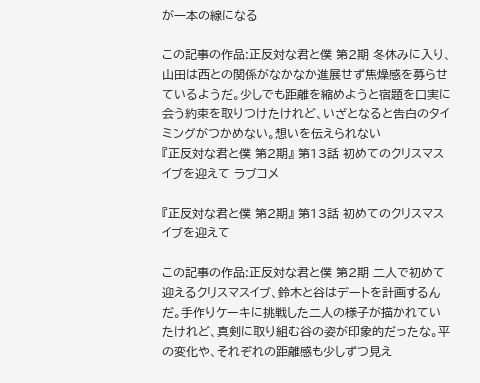が一本の線になる

この記事の作品:正反対な君と僕 第2期 冬休みに入り、山田は西との関係がなかなか進展せず焦燥感を募らせているようだ。少しでも距離を縮めようと宿題を口実に会う約束を取りつけたけれど、いざとなると告白のタイミングがつかめない。想いを伝えられない
『正反対な君と僕 第2期』 第13話 初めてのクリスマスイブを迎えて ラブコメ

『正反対な君と僕 第2期』 第13話 初めてのクリスマスイブを迎えて

この記事の作品:正反対な君と僕 第2期 二人で初めて迎えるクリスマスイブ、鈴木と谷はデートを計画するんだ。手作りケーキに挑戦した二人の様子が描かれていたけれど、真剣に取り組む谷の姿が印象的だったな。平の変化や、それぞれの距離感も少しずつ見え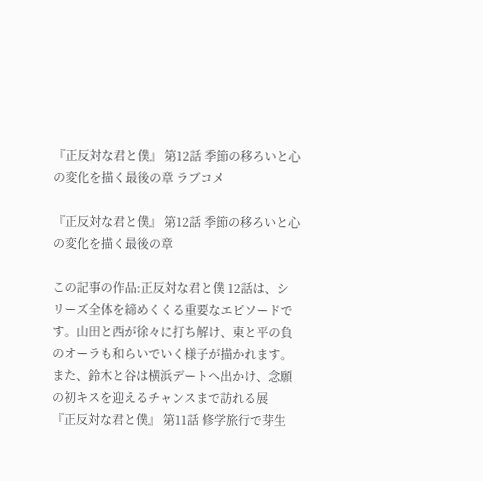『正反対な君と僕』 第12話 季節の移ろいと心の変化を描く最後の章 ラブコメ

『正反対な君と僕』 第12話 季節の移ろいと心の変化を描く最後の章

この記事の作品:正反対な君と僕 12話は、シリーズ全体を締めくくる重要なエピソードです。山田と西が徐々に打ち解け、東と平の負のオーラも和らいでいく様子が描かれます。また、鈴木と谷は横浜デートへ出かけ、念願の初キスを迎えるチャンスまで訪れる展
『正反対な君と僕』 第11話 修学旅行で芽生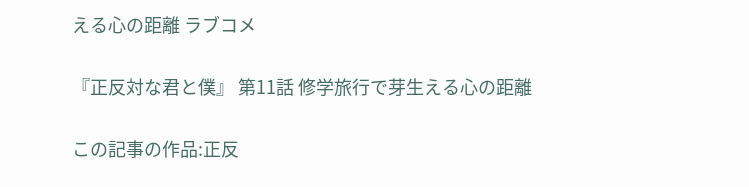える心の距離 ラブコメ

『正反対な君と僕』 第11話 修学旅行で芽生える心の距離

この記事の作品:正反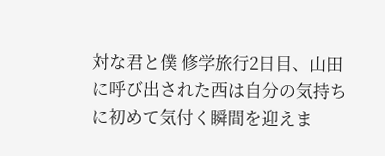対な君と僕 修学旅行2日目、山田に呼び出された西は自分の気持ちに初めて気付く瞬間を迎えま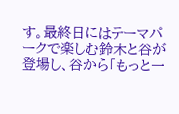す。最終日にはテーマパークで楽しむ鈴木と谷が登場し、谷から「もっと一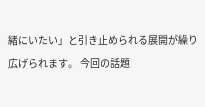緒にいたい」と引き止められる展開が繰り広げられます。 今回の話題